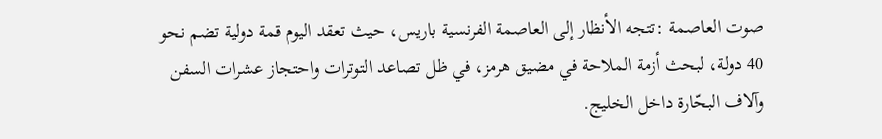صوت العاصمة :تتجه الأنظار إلى العاصمة الفرنسية باريس، حيث تعقد اليوم قمة دولية تضم نحو 40 دولة، لبحث أزمة الملاحة في مضيق هرمز، في ظل تصاعد التوترات واحتجاز عشرات السفن وآلاف البحّارة داخل الخليج.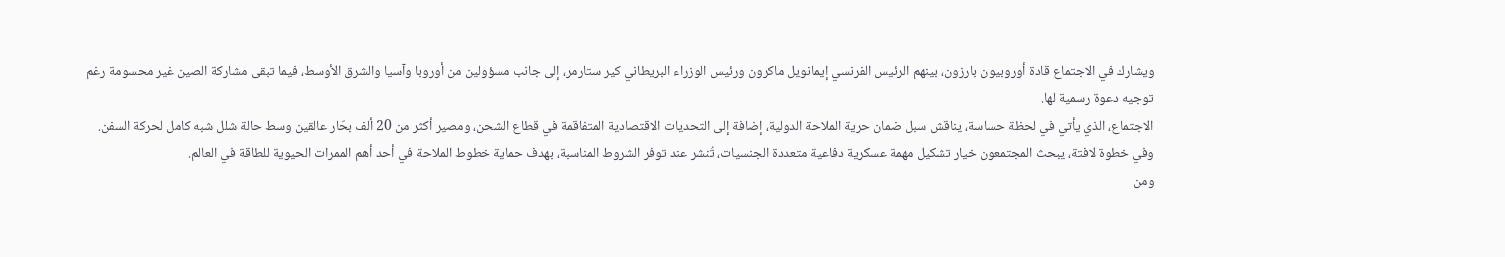ويشارك في الاجتماع قادة أوروبيون بارزون، بينهم الرئيس الفرنسي إيمانويل ماكرون ورئيس الوزراء البريطاني كير ستارمر، إلى جانب مسؤولين من أوروبا وآسيا والشرق الأوسط، فيما تبقى مشاركة الصين غير محسومة رغم توجيه دعوة رسمية لها.
الاجتماع، الذي يأتي في لحظة حساسة، يناقش سبل ضمان حرية الملاحة الدولية، إضافة إلى التحديات الاقتصادية المتفاقمة في قطاع الشحن، ومصير أكثر من 20 ألف بحّار عالقين وسط حالة شلل شبه كامل لحركة السفن.
وفي خطوة لافتة، يبحث المجتمعون خيار تشكيل مهمة عسكرية دفاعية متعددة الجنسيات، تُنشر عند توفر الشروط المناسبة، بهدف حماية خطوط الملاحة في أحد أهم الممرات الحيوية للطاقة في العالم.
ومن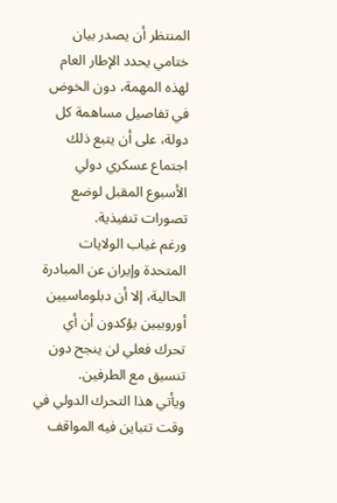المنتظر أن يصدر بيان ختامي يحدد الإطار العام لهذه المهمة، دون الخوض في تفاصيل مساهمة كل دولة، على أن يتبع ذلك اجتماع عسكري دولي الأسبوع المقبل لوضع تصورات تنفيذية.
ورغم غياب الولايات المتحدة وإيران عن المبادرة الحالية، إلا أن دبلوماسيين أوروبيين يؤكدون أن أي تحرك فعلي لن ينجح دون تنسيق مع الطرفين.
ويأتي هذا التحرك الدولي في وقت تتباين فيه المواقف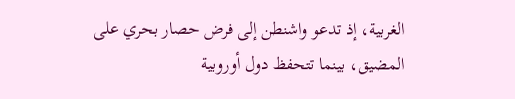الغربية، إذ تدعو واشنطن إلى فرض حصار بحري على المضيق، بينما تتحفظ دول أوروبية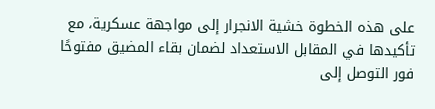على هذه الخطوة خشية الانجرار إلى مواجهة عسكرية، مع تأكيدها في المقابل الاستعداد لضمان بقاء المضيق مفتوحًا فور التوصل إلى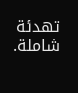تهدئة شاملة.